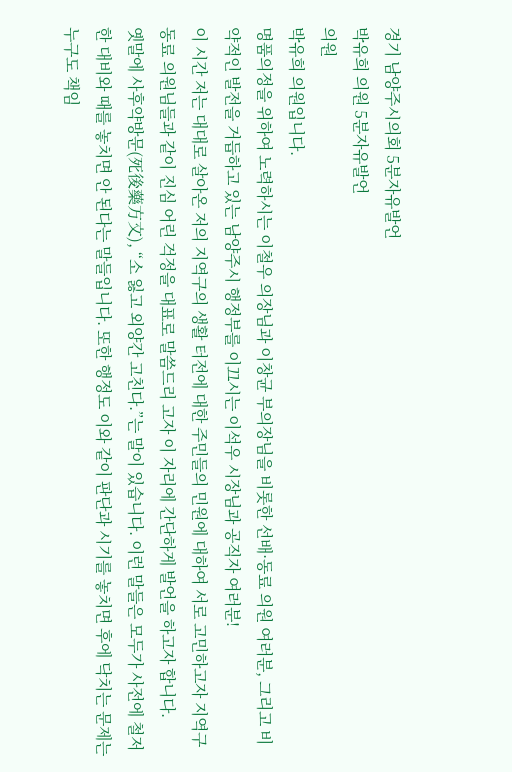경기 남양주시의회 5분자유발언
박유희 의원 5분자유발언
의원
박유희 의원입니다.
명품의정을 위하여 노력하시는 이철우 의장님과 이창균 부의장님을 비롯한 선배·동료 의원 여러분, 그리고 비약적인 발전을 거듭하고 있는 남양주시 행정부를 이끄시는 이석우 시장님과 공직자 여러분!
이 시간 저는 대대로 살아온 저의 지역구의 생활 터전에 대한 주민들의 민원에 대하여 서로 고민하고자 지역구 동료 의원님들과 같이 진심 어린 걱정을 대표로 말씀드리 고자 이 자리에 간단하게 발언을 하고자 합니다.
옛말에 사후약방문(死後藥方文), “소 잃고 외양간 고친다.”는 말이 있습니다. 이런 말들은 모두가 사전에 철저한 대비와 때를 놓치면 안 된다는 말들입니다. 또한 행정도 이와 같이 판단과 시기를 놓치면 후에 닥치는 문제는 누구도 책임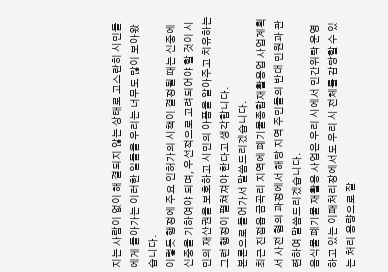지는 사람이 없이 해 결되지 않는 상태로 고스란히 시민들에게 돌아가는 이러한 일들을 우리는 너무도 많이 보아왔습니다.
이렇듯 행정에 주요 인허가의 시책이 결정될 때는 신중에 신중을 기하여야 되며, 우선적으로 고려되어야 할 것이 시민의 재산권을 보호하고 시민의 아픔을 알아주고 치유하는 그런 행정이 펼쳐져야 한다고 생각합니다.
본론으로 들어가서 말씀드리겠습니다.
최근 진접읍 금곡리 지역에 폐기물종합재활용업 사업계획서 사전 협의 과정에서 해당 지역 주민들의 반대 민원과 관련하여 말씀드리겠습니다.
음식물 폐기물 재활용 사업은 우리 시에서 민간위탁 운영하고 있는 이패처리장에서도 우리 시 전체를 감당할 수 있는 처리 용량으로 잘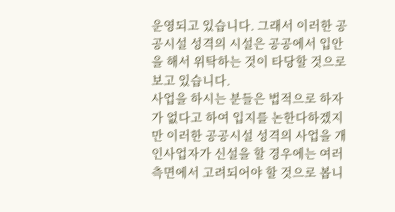운영되고 있습니다. 그래서 이러한 공공시설 성격의 시설은 공공에서 입안을 해서 위탁하는 것이 타당할 것으로 보고 있습니다.
사업을 하시는 분들은 법적으로 하자가 없다고 하여 입지를 논한다하겠지만 이러한 공공시설 성격의 사업을 개인사업자가 신설을 할 경우에는 여러 측면에서 고려되어야 할 것으로 봅니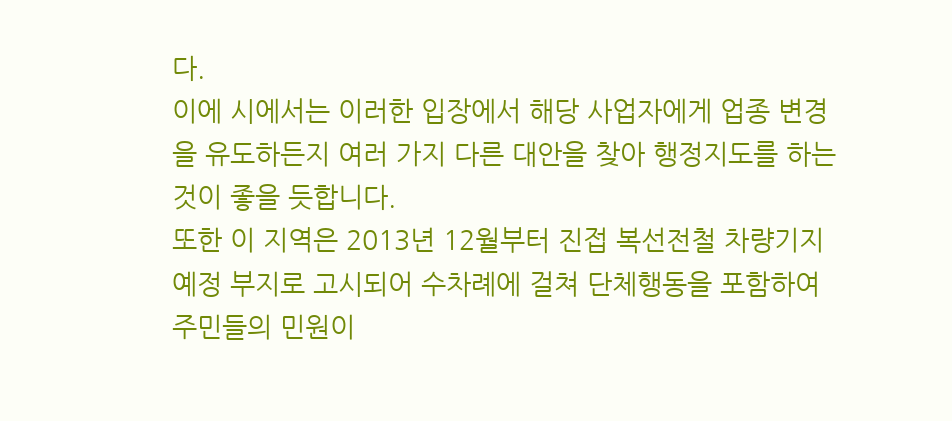다.
이에 시에서는 이러한 입장에서 해당 사업자에게 업종 변경을 유도하든지 여러 가지 다른 대안을 찾아 행정지도를 하는 것이 좋을 듯합니다.
또한 이 지역은 2013년 12월부터 진접 복선전철 차량기지 예정 부지로 고시되어 수차례에 걸쳐 단체행동을 포함하여 주민들의 민원이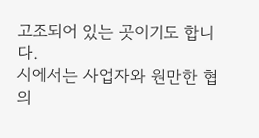고조되어 있는 곳이기도 합니다.
시에서는 사업자와 원만한 협의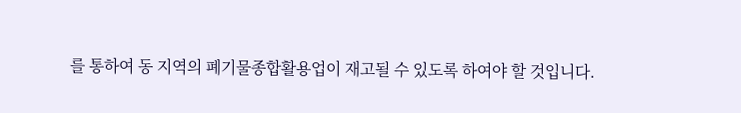를 통하여 동 지역의 폐기물종합활용업이 재고될 수 있도록 하여야 할 것입니다.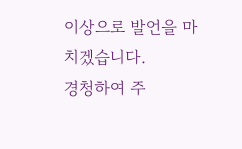이상으로 발언을 마치겠습니다.
경청하여 주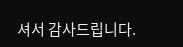셔서 감사드립니다.